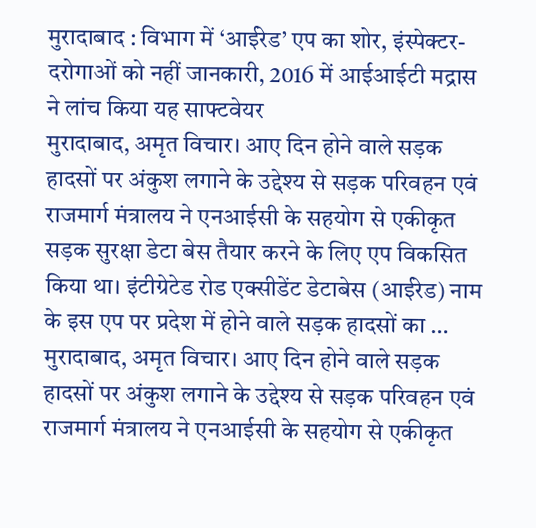मुरादाबाद : विभाग में ‘आईरेड’ एप का शोर, इंस्पेक्टर-दरोगाओं को नहीं जानकारी, 2016 में आईआईटी मद्रास ने लांच किया यह साफ्टवेयर
मुरादाबाद, अमृत विचार। आए दिन होने वाले सड़क हादसों पर अंकुश लगाने के उद्देश्य से सड़क परिवहन एवं राजमार्ग मंत्रालय ने एनआईसी के सहयोग से एकीकृत सड़क सुरक्षा डेटा बेस तैयार करने के लिए एप विकसित किया था। इंटीग्रेटेड रोड एक्सीडेंट डेटाबेस (आईरेड) नाम के इस एप पर प्रदेश में होने वाले सड़क हादसों का …
मुरादाबाद, अमृत विचार। आए दिन होने वाले सड़क हादसों पर अंकुश लगाने के उद्देश्य से सड़क परिवहन एवं राजमार्ग मंत्रालय ने एनआईसी के सहयोग से एकीकृत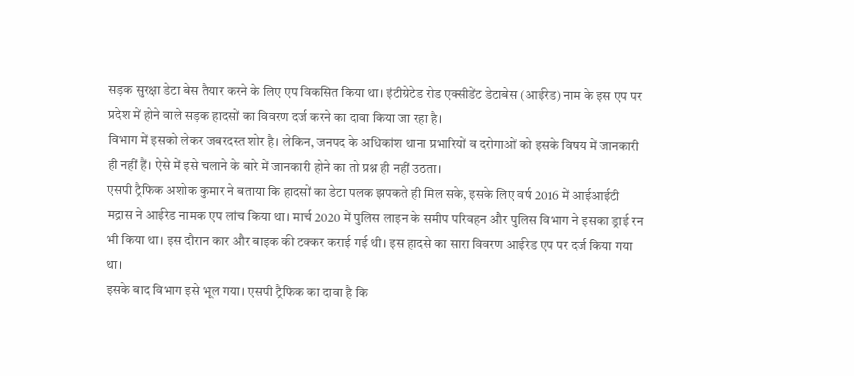सड़क सुरक्षा डेटा बेस तैयार करने के लिए एप विकसित किया था। इंटीग्रेटेड रोड एक्सीडेंट डेटाबेस (आईरेड) नाम के इस एप पर प्रदेश में होने वाले सड़क हादसों का विवरण दर्ज करने का दावा किया जा रहा है।
विभाग में इसको लेकर जबरदस्त शोर है। लेकिन, जनपद के अधिकांश थाना प्रभारियों व दरोगाओं को इसके विषय में जानकारी ही नहीं हैं। ऐसे में इसे चलाने के बारे में जानकारी होने का तो प्रश्न ही नहीं उठता।
एसपी ट्रैफिक अशोक कुमार ने बताया कि हादसों का डेटा पलक झपकते ही मिल सके, इसके लिए वर्ष 2016 में आईआईटी मद्रास ने आईरेड नामक एप लांच किया था। मार्च 2020 में पुलिस लाइन के समीप परिवहन और पुलिस विभाग ने इसका ड्राई रन भी किया था। इस दौरान कार और बाइक की टक्कर कराई गई थी। इस हादसे का सारा विवरण आईरेड एप पर दर्ज किया गया था।
इसके बाद विभाग इसे भूल गया। एसपी ट्रैफिक का दावा है कि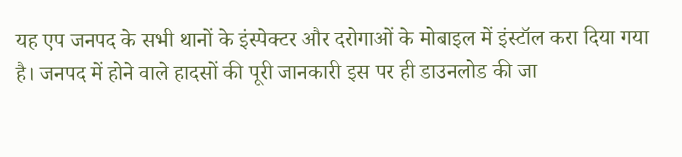यह एप जनपद के सभी थानों के इंस्पेक्टर और दरोगाओं के मोबाइल में इंस्टॉल करा दिया गया है। जनपद में होने वाले हादसों की पूरी जानकारी इस पर ही डाउनलोड की जा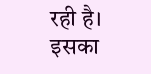रही है। इसका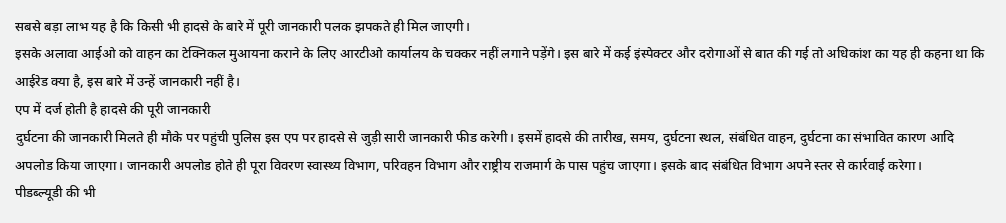सबसे बड़ा लाभ यह है कि किसी भी हादसे के बारे में पूरी जानकारी पलक झपकते ही मिल जाएगी।
इसके अलावा आईओ को वाहन का टेक्निकल मुआयना कराने के लिए आरटीओ कार्यालय के चक्कर नहीं लगाने पड़ेंगे। इस बारे में कई इंस्पेक्टर और दरोगाओं से बात की गई तो अधिकांश का यह ही कहना था कि आईरेड क्या है, इस बारे में उन्हें जानकारी नहीं है।
एप में दर्ज होती है हादसे की पूरी जानकारी
दुर्घटना की जानकारी मिलते ही मौके पर पहुंची पुलिस इस एप पर हादसे से जुड़ी सारी जानकारी फीड करेगी। इसमें हादसे की तारीख, समय, दुर्घटना स्थल, संबंधित वाहन, दुर्घटना का संभावित कारण आदि अपलोड किया जाएगा। जानकारी अपलोड होते ही पूरा विवरण स्वास्थ्य विभाग, परिवहन विभाग और राष्ट्रीय राजमार्ग के पास पहुंच जाएगा। इसके बाद संबंधित विभाग अपने स्तर से कार्रवाई करेगा।
पीडब्ल्यूडी की भी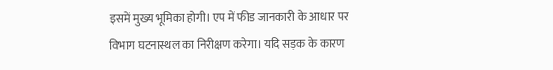इसमें मुख्य भूमिका होगी। एप में फीड जानकारी के आधार पर विभाग घटनास्थल का निरीक्षण करेगा। यदि सड़क के कारण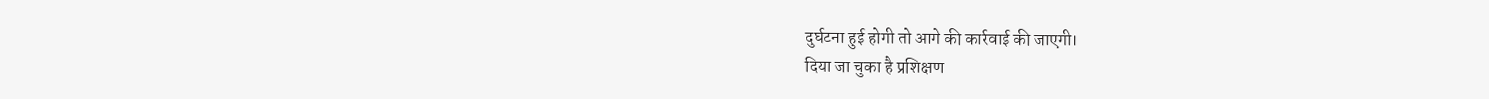दुर्घटना हुई होगी तो आगे की कार्रवाई की जाएगी।
दिया जा चुका है प्रशिक्षण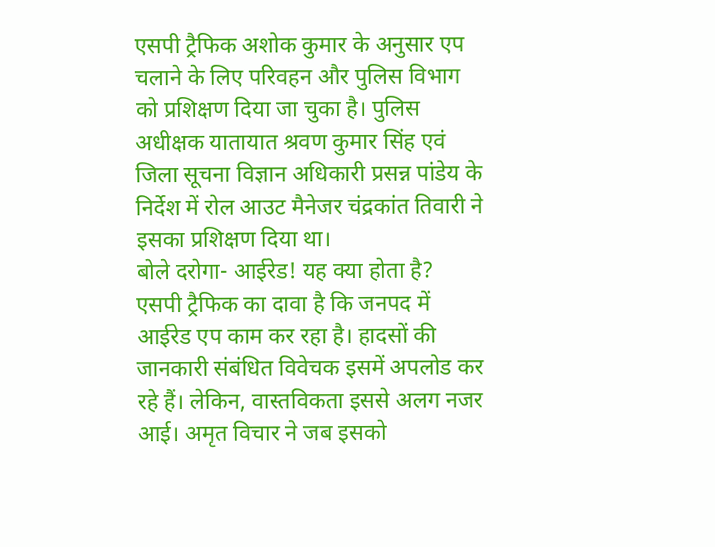एसपी ट्रैफिक अशोक कुमार के अनुसार एप चलाने के लिए परिवहन और पुलिस विभाग को प्रशिक्षण दिया जा चुका है। पुलिस अधीक्षक यातायात श्रवण कुमार सिंह एवं जिला सूचना विज्ञान अधिकारी प्रसन्न पांडेय के निर्देश में रोल आउट मैनेजर चंद्रकांत तिवारी ने इसका प्रशिक्षण दिया था।
बोले दरोगा- आईरेड! यह क्या होता है?
एसपी ट्रैफिक का दावा है कि जनपद में आईरेड एप काम कर रहा है। हादसों की जानकारी संबंधित विवेचक इसमें अपलोड कर रहे हैं। लेकिन, वास्तविकता इससे अलग नजर आई। अमृत विचार ने जब इसको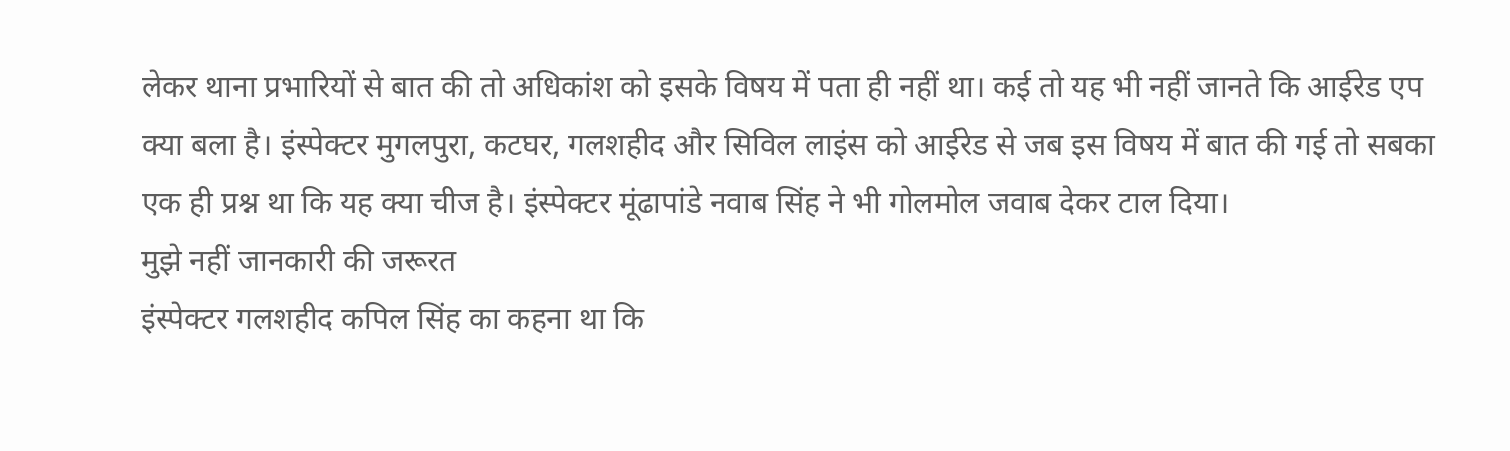लेकर थाना प्रभारियों से बात की तो अधिकांश को इसके विषय में पता ही नहीं था। कई तो यह भी नहीं जानते कि आईरेड एप क्या बला है। इंस्पेक्टर मुगलपुरा, कटघर, गलशहीद और सिविल लाइंस को आईरेड से जब इस विषय में बात की गई तो सबका एक ही प्रश्न था कि यह क्या चीज है। इंस्पेक्टर मूंढापांडे नवाब सिंह ने भी गोलमोल जवाब देकर टाल दिया।
मुझे नहीं जानकारी की जरूरत
इंस्पेक्टर गलशहीद कपिल सिंह का कहना था कि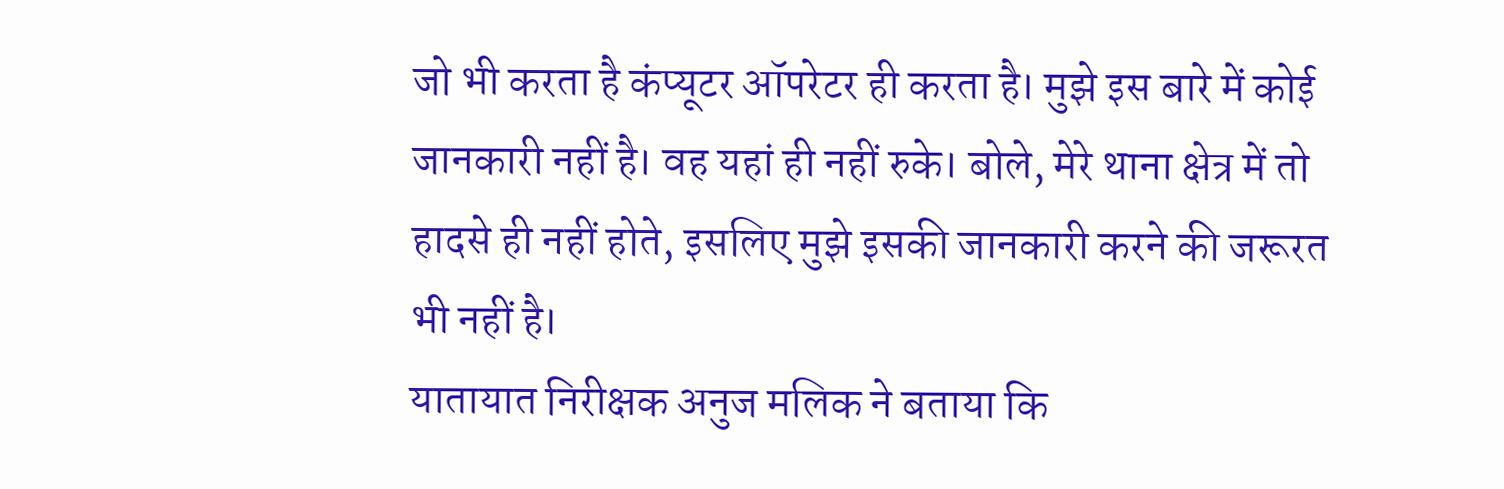जो भी करता है कंप्यूटर ऑपरेटर ही करता है। मुझे इस बारे में कोई जानकारी नहीं है। वह यहां ही नहीं रुके। बोले, मेरे थाना क्षेत्र में तो हादसे ही नहीं होते, इसलिए मुझे इसकी जानकारी करने की जरूरत भी नहीं है।
यातायात निरीक्षक अनुज मलिक ने बताया कि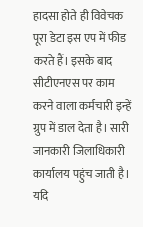हादसा होते ही विवेचक पूरा डेटा इस एप में फीड करते हैं। इसके बाद सीटीएनएस पर काम करने वाला कर्मचारी इन्हें ग्रुप में डाल देता है। सारी जानकारी जिलाधिकारी कार्यालय पहुंच जाती है। यदि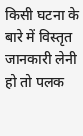किसी घटना के बारे में विस्तृत जानकारी लेनी हो तो पलक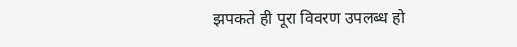झपकते ही पूरा विवरण उपलब्ध हो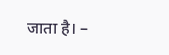जाता है। –